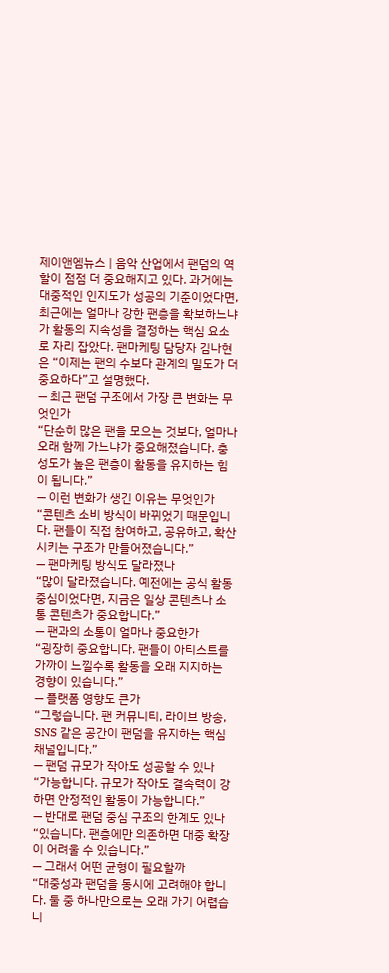제이앤엠뉴스 | 음악 산업에서 팬덤의 역할이 점점 더 중요해지고 있다. 과거에는 대중적인 인지도가 성공의 기준이었다면, 최근에는 얼마나 강한 팬층을 확보하느냐가 활동의 지속성을 결정하는 핵심 요소로 자리 잡았다. 팬마케팅 담당자 김나현은 “이제는 팬의 수보다 관계의 밀도가 더 중요하다”고 설명했다.
— 최근 팬덤 구조에서 가장 큰 변화는 무엇인가
“단순히 많은 팬을 모으는 것보다, 얼마나 오래 함께 가느냐가 중요해졌습니다. 충성도가 높은 팬층이 활동을 유지하는 힘이 됩니다.”
— 이런 변화가 생긴 이유는 무엇인가
“콘텐츠 소비 방식이 바뀌었기 때문입니다. 팬들이 직접 참여하고, 공유하고, 확산시키는 구조가 만들어졌습니다.”
— 팬마케팅 방식도 달라졌나
“많이 달라졌습니다. 예전에는 공식 활동 중심이었다면, 지금은 일상 콘텐츠나 소통 콘텐츠가 중요합니다.”
— 팬과의 소통이 얼마나 중요한가
“굉장히 중요합니다. 팬들이 아티스트를 가까이 느낄수록 활동을 오래 지지하는 경향이 있습니다.”
— 플랫폼 영향도 큰가
“그렇습니다. 팬 커뮤니티, 라이브 방송, SNS 같은 공간이 팬덤을 유지하는 핵심 채널입니다.”
— 팬덤 규모가 작아도 성공할 수 있나
“가능합니다. 규모가 작아도 결속력이 강하면 안정적인 활동이 가능합니다.”
— 반대로 팬덤 중심 구조의 한계도 있나
“있습니다. 팬층에만 의존하면 대중 확장이 어려울 수 있습니다.”
— 그래서 어떤 균형이 필요할까
“대중성과 팬덤을 동시에 고려해야 합니다. 둘 중 하나만으로는 오래 가기 어렵습니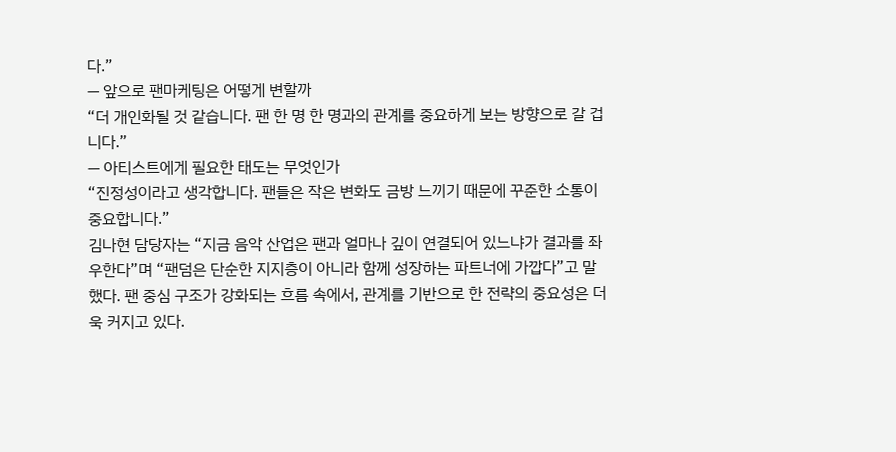다.”
— 앞으로 팬마케팅은 어떻게 변할까
“더 개인화될 것 같습니다. 팬 한 명 한 명과의 관계를 중요하게 보는 방향으로 갈 겁니다.”
— 아티스트에게 필요한 태도는 무엇인가
“진정성이라고 생각합니다. 팬들은 작은 변화도 금방 느끼기 때문에 꾸준한 소통이 중요합니다.”
김나현 담당자는 “지금 음악 산업은 팬과 얼마나 깊이 연결되어 있느냐가 결과를 좌우한다”며 “팬덤은 단순한 지지층이 아니라 함께 성장하는 파트너에 가깝다”고 말했다. 팬 중심 구조가 강화되는 흐름 속에서, 관계를 기반으로 한 전략의 중요성은 더욱 커지고 있다.